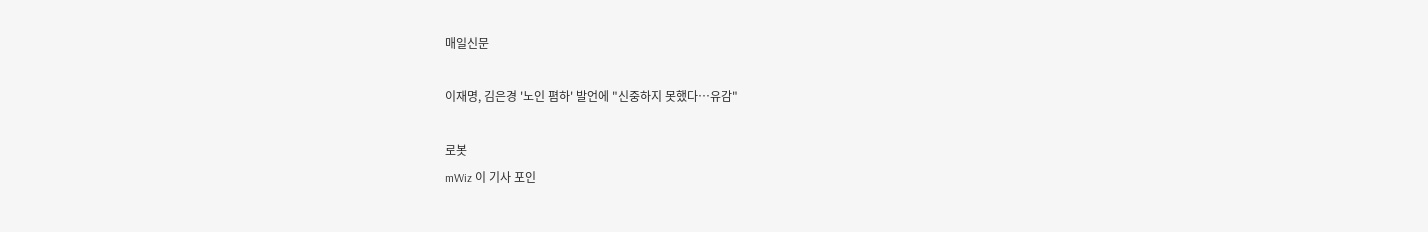매일신문

이재명, 김은경 '노인 폄하' 발언에 "신중하지 못했다…유감"

로봇
mWiz 이 기사 포인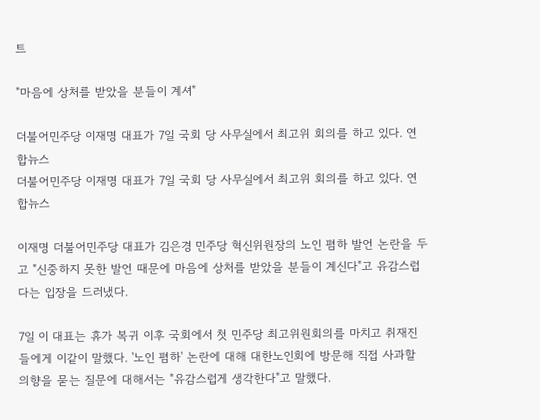트

"마음에 상처를 받았을 분들이 계셔"

더불어민주당 이재명 대표가 7일 국회 당 사무실에서 최고위 회의를 하고 있다. 연합뉴스
더불어민주당 이재명 대표가 7일 국회 당 사무실에서 최고위 회의를 하고 있다. 연합뉴스

이재명 더불어민주당 대표가 김은경 민주당 혁신위원장의 노인 폄하 발언 논란을 두고 "신중하지 못한 발언 때문에 마음에 상처를 받았을 분들이 계신다"고 유감스럽다는 입장을 드러냈다.

7일 이 대표는 휴가 복귀 이후 국회에서 첫 민주당 최고위원회의를 마치고 취재진들에게 이같이 말했다. '노인 폄하' 논란에 대해 대한노인회에 방문해 직접 사과할 의향을 묻는 질문에 대해서는 "유감스럽게 생각한다"고 말했다.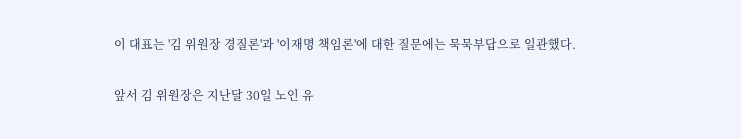이 대표는 '김 위원장 경질론'과 '이재명 책임론'에 대한 질문에는 묵묵부답으로 일관했다.

앞서 김 위원장은 지난달 30일 노인 유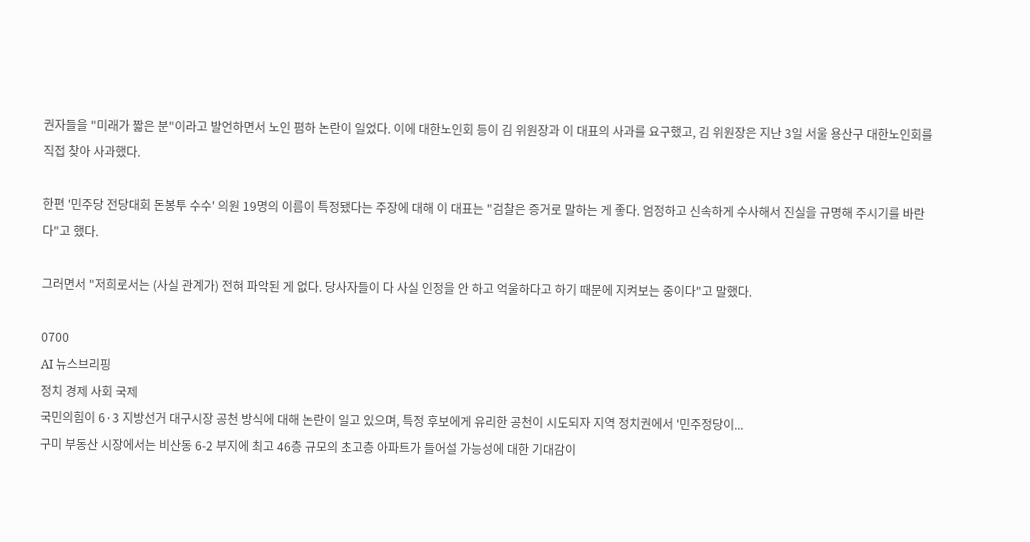권자들을 "미래가 짧은 분"이라고 발언하면서 노인 폄하 논란이 일었다. 이에 대한노인회 등이 김 위원장과 이 대표의 사과를 요구했고, 김 위원장은 지난 3일 서울 용산구 대한노인회를 직접 찾아 사과했다.

한편 '민주당 전당대회 돈봉투 수수' 의원 19명의 이름이 특정됐다는 주장에 대해 이 대표는 "검찰은 증거로 말하는 게 좋다. 엄정하고 신속하게 수사해서 진실을 규명해 주시기를 바란다"고 했다.

그러면서 "저희로서는 (사실 관계가) 전혀 파악된 게 없다. 당사자들이 다 사실 인정을 안 하고 억울하다고 하기 때문에 지켜보는 중이다"고 말했다.

0700
AI 뉴스브리핑
정치 경제 사회 국제
국민의힘이 6·3 지방선거 대구시장 공천 방식에 대해 논란이 일고 있으며, 특정 후보에게 유리한 공천이 시도되자 지역 정치권에서 '민주정당이...
구미 부동산 시장에서는 비산동 6-2 부지에 최고 46층 규모의 초고층 아파트가 들어설 가능성에 대한 기대감이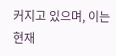커지고 있으며, 이는 현재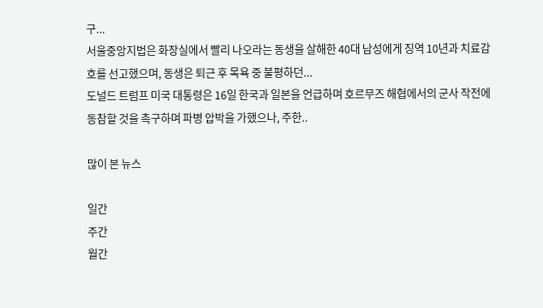구...
서울중앙지법은 화장실에서 빨리 나오라는 동생을 살해한 40대 남성에게 징역 10년과 치료감호를 선고했으며, 동생은 퇴근 후 목욕 중 불평하던...
도널드 트럼프 미국 대통령은 16일 한국과 일본을 언급하며 호르무즈 해협에서의 군사 작전에 동참할 것을 촉구하며 파병 압박을 가했으나, 주한..

많이 본 뉴스

일간
주간
월간